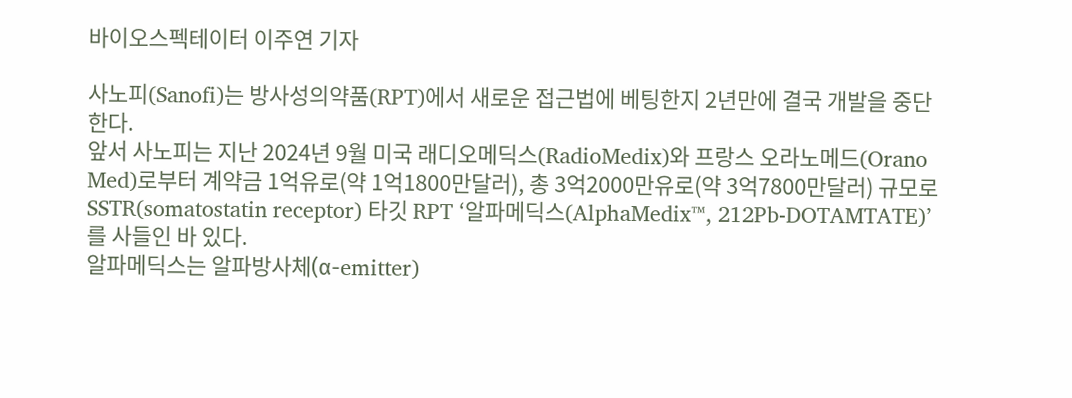바이오스펙테이터 이주연 기자

사노피(Sanofi)는 방사성의약품(RPT)에서 새로운 접근법에 베팅한지 2년만에 결국 개발을 중단한다.
앞서 사노피는 지난 2024년 9월 미국 래디오메딕스(RadioMedix)와 프랑스 오라노메드(Orano Med)로부터 계약금 1억유로(약 1억1800만달러), 총 3억2000만유로(약 3억7800만달러) 규모로 SSTR(somatostatin receptor) 타깃 RPT ‘알파메딕스(AlphaMedix™, 212Pb-DOTAMTATE)’를 사들인 바 있다.
알파메딕스는 알파방사체(α-emitter)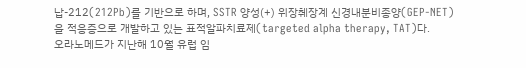납-212(212Pb)를 기반으로 하며, SSTR 양성(+) 위장췌장계 신경내분비종양(GEP-NET)을 적응증으로 개발하고 있는 표적알파치료제(targeted alpha therapy, TAT)다.
오라노메드가 지난해 10월 유럽 임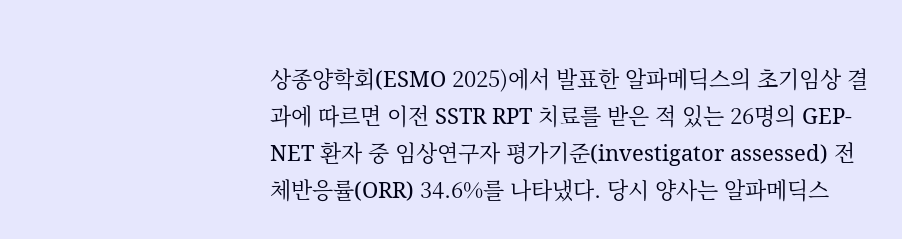상종양학회(ESMO 2025)에서 발표한 알파메딕스의 초기임상 결과에 따르면 이전 SSTR RPT 치료를 받은 적 있는 26명의 GEP-NET 환자 중 임상연구자 평가기준(investigator assessed) 전체반응률(ORR) 34.6%를 나타냈다. 당시 양사는 알파메딕스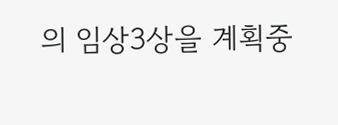의 임상3상을 계획중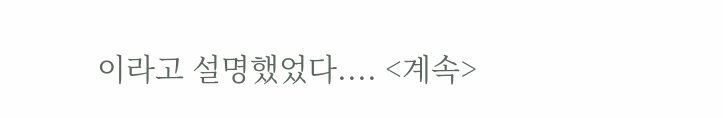이라고 설명했었다.... <계속>